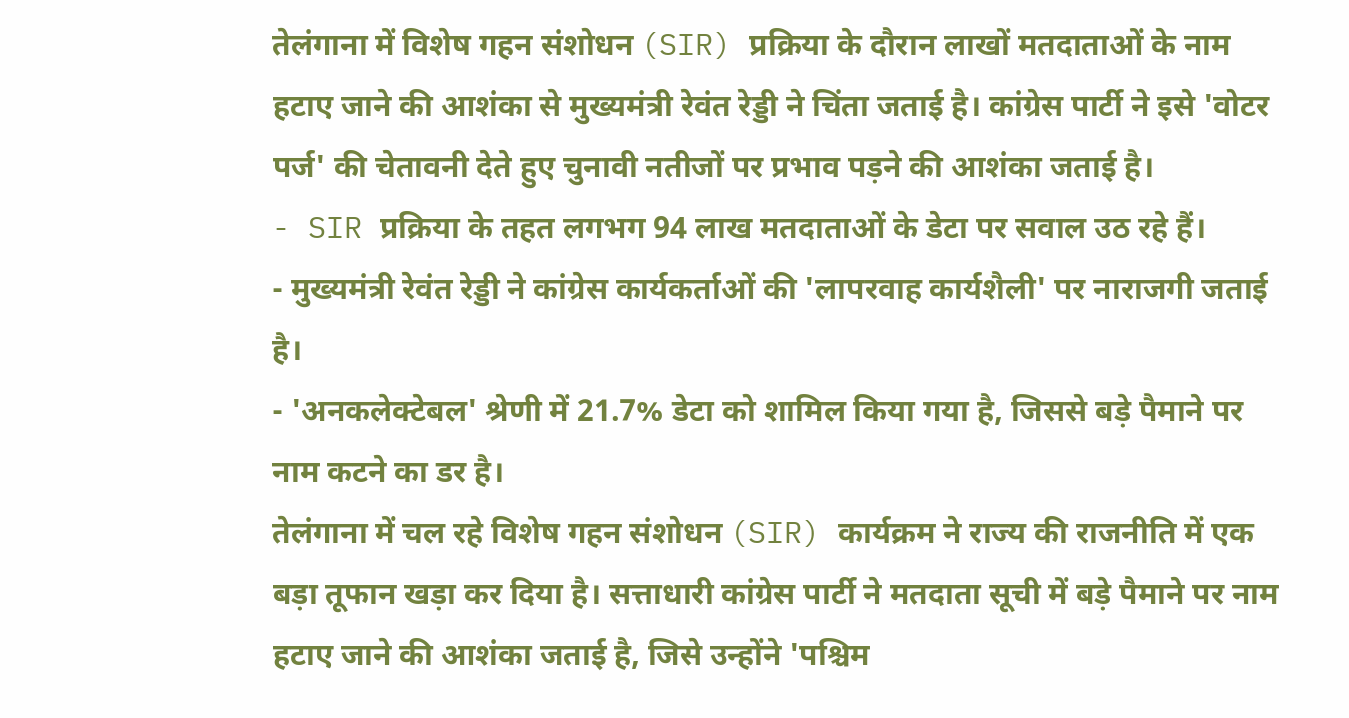तेलंगाना में विशेष गहन संशोधन (SIR) प्रक्रिया के दौरान लाखों मतदाताओं के नाम हटाए जाने की आशंका से मुख्यमंत्री रेवंत रेड्डी ने चिंता जताई है। कांग्रेस पार्टी ने इसे 'वोटर पर्ज' की चेतावनी देते हुए चुनावी नतीजों पर प्रभाव पड़ने की आशंका जताई है।
- SIR प्रक्रिया के तहत लगभग 94 लाख मतदाताओं के डेटा पर सवाल उठ रहे हैं।
- मुख्यमंत्री रेवंत रेड्डी ने कांग्रेस कार्यकर्ताओं की 'लापरवाह कार्यशैली' पर नाराजगी जताई है।
- 'अनकलेक्टेबल' श्रेणी में 21.7% डेटा को शामिल किया गया है, जिससे बड़े पैमाने पर नाम कटने का डर है।
तेलंगाना में चल रहे विशेष गहन संशोधन (SIR) कार्यक्रम ने राज्य की राजनीति में एक बड़ा तूफान खड़ा कर दिया है। सत्ताधारी कांग्रेस पार्टी ने मतदाता सूची में बड़े पैमाने पर नाम हटाए जाने की आशंका जताई है, जिसे उन्होंने 'पश्चिम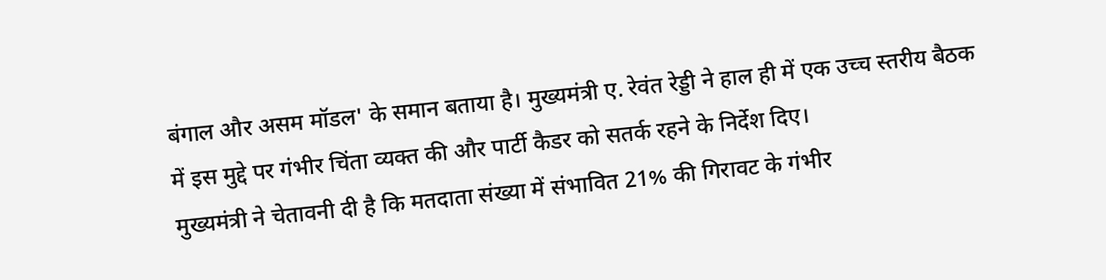बंगाल और असम मॉडल' के समान बताया है। मुख्यमंत्री ए. रेवंत रेड्डी ने हाल ही में एक उच्च स्तरीय बैठक में इस मुद्दे पर गंभीर चिंता व्यक्त की और पार्टी कैडर को सतर्क रहने के निर्देश दिए।
मुख्यमंत्री ने चेतावनी दी है कि मतदाता संख्या में संभावित 21% की गिरावट के गंभीर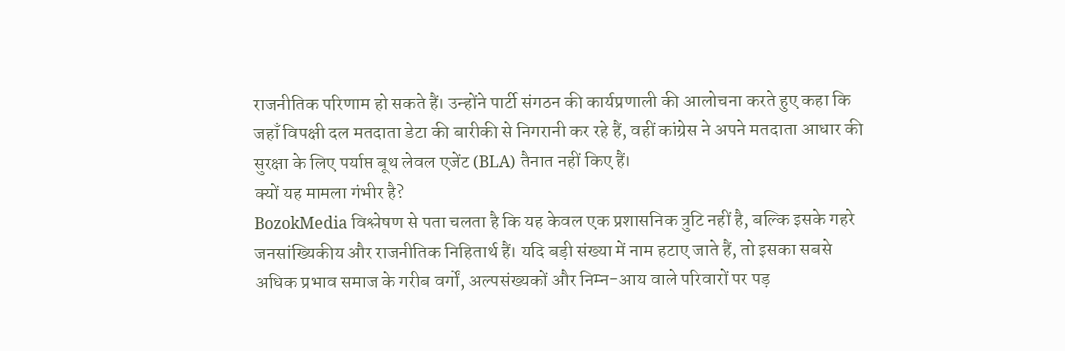राजनीतिक परिणाम हो सकते हैं। उन्होंने पार्टी संगठन की कार्यप्रणाली की आलोचना करते हुए कहा कि जहाँ विपक्षी दल मतदाता डेटा की बारीकी से निगरानी कर रहे हैं, वहीं कांग्रेस ने अपने मतदाता आधार की सुरक्षा के लिए पर्याप्त बूथ लेवल एजेंट (BLA) तैनात नहीं किए हैं।
क्यों यह मामला गंभीर है?
BozokMedia विश्लेषण से पता चलता है कि यह केवल एक प्रशासनिक त्रुटि नहीं है, बल्कि इसके गहरे जनसांख्यिकीय और राजनीतिक निहितार्थ हैं। यदि बड़ी संख्या में नाम हटाए जाते हैं, तो इसका सबसे अधिक प्रभाव समाज के गरीब वर्गों, अल्पसंख्यकों और निम्न-आय वाले परिवारों पर पड़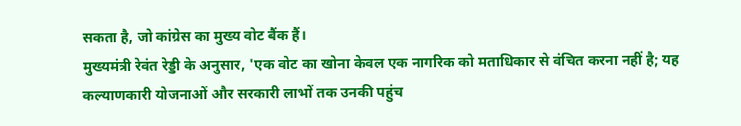सकता है, जो कांग्रेस का मुख्य वोट बैंक हैं।
मुख्यमंत्री रेवंत रेड्डी के अनुसार, 'एक वोट का खोना केवल एक नागरिक को मताधिकार से वंचित करना नहीं है; यह कल्याणकारी योजनाओं और सरकारी लाभों तक उनकी पहुंच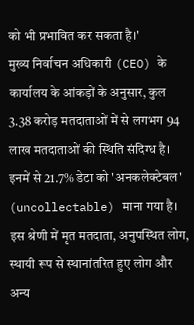को भी प्रभावित कर सकता है।'
मुख्य निर्वाचन अधिकारी (CEO) के कार्यालय के आंकड़ों के अनुसार, कुल 3.38 करोड़ मतदाताओं में से लगभग 94 लाख मतदाताओं की स्थिति संदिग्ध है। इनमें से 21.7% डेटा को 'अनकलेक्टेबल' (uncollectable) माना गया है। इस श्रेणी में मृत मतदाता, अनुपस्थित लोग, स्थायी रूप से स्थानांतरित हुए लोग और अन्य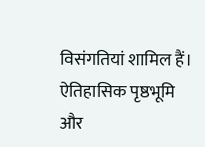विसंगतियां शामिल हैं।
ऐतिहासिक पृष्ठभूमि और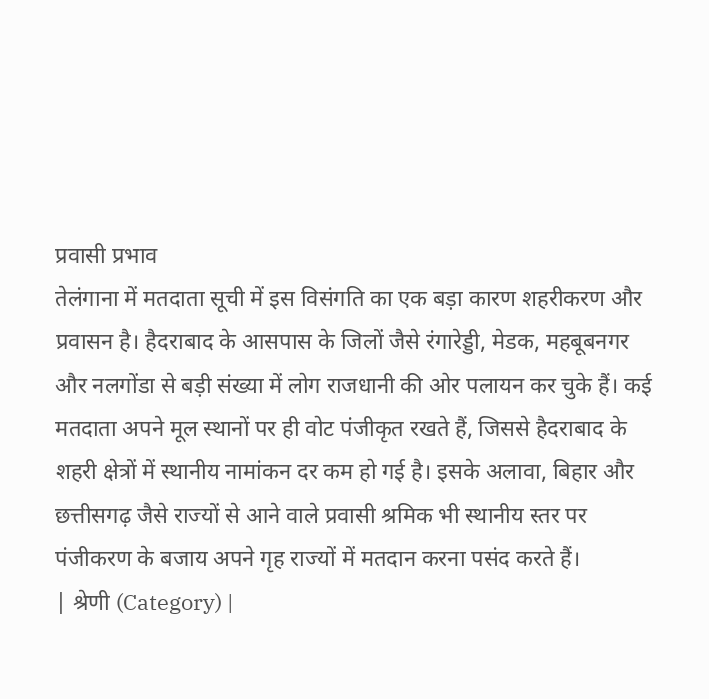प्रवासी प्रभाव
तेलंगाना में मतदाता सूची में इस विसंगति का एक बड़ा कारण शहरीकरण और प्रवासन है। हैदराबाद के आसपास के जिलों जैसे रंगारेड्डी, मेडक, महबूबनगर और नलगोंडा से बड़ी संख्या में लोग राजधानी की ओर पलायन कर चुके हैं। कई मतदाता अपने मूल स्थानों पर ही वोट पंजीकृत रखते हैं, जिससे हैदराबाद के शहरी क्षेत्रों में स्थानीय नामांकन दर कम हो गई है। इसके अलावा, बिहार और छत्तीसगढ़ जैसे राज्यों से आने वाले प्रवासी श्रमिक भी स्थानीय स्तर पर पंजीकरण के बजाय अपने गृह राज्यों में मतदान करना पसंद करते हैं।
| श्रेणी (Category) |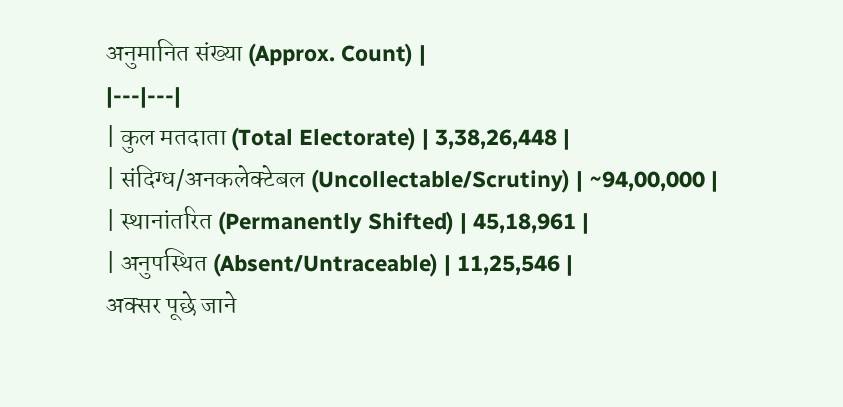अनुमानित संख्या (Approx. Count) |
|---|---|
| कुल मतदाता (Total Electorate) | 3,38,26,448 |
| संदिग्ध/अनकलेक्टेबल (Uncollectable/Scrutiny) | ~94,00,000 |
| स्थानांतरित (Permanently Shifted) | 45,18,961 |
| अनुपस्थित (Absent/Untraceable) | 11,25,546 |
अक्सर पूछे जाने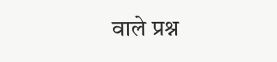वाले प्रश्न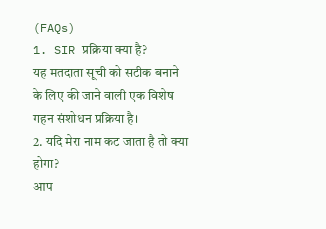(FAQs)
1. SIR प्रक्रिया क्या है?
यह मतदाता सूची को सटीक बनाने के लिए की जाने वाली एक विशेष गहन संशोधन प्रक्रिया है।
2. यदि मेरा नाम कट जाता है तो क्या होगा?
आप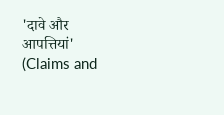'दावे और आपत्तियां' (Claims and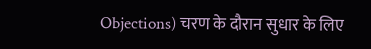Objections) चरण के दौरान सुधार के लिए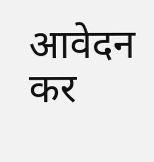आवेदन कर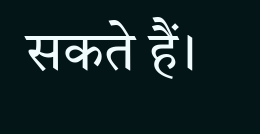सकते हैं।